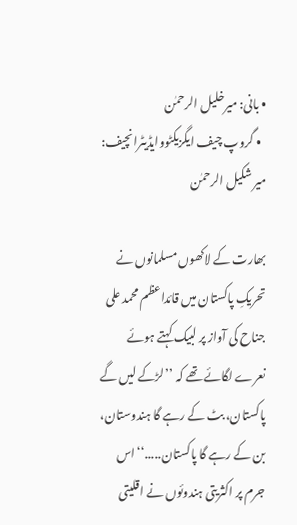• بانی: میرخلیل الرحمٰن
  • گروپ چیف ایگزیکٹووایڈیٹرانچیف: میر شکیل الرحمٰن

بھارت کے لاکھوں مسلمانوں نے تحریکِ پاکستان میں قائداعظم محمد علی جناح کی آواز پر لبیک کہتے ہوئے نعرے لگائے تھے کہ ’’لڑکے لیں گے پاکستان، بٹ کے رہے گا ہندوستان، بن کے رہے گا پاکستان.....‘‘اس جرم پر اکثریتی ہندوئوں نے اقلیتی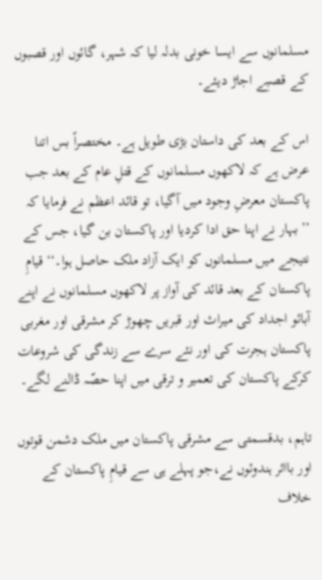مسلمانوں سے ایسا خونی بدلہ لیا کہ شہر، گائوں اور قصبوں کے قصبے اجاڑ دیئے۔

اس کے بعد کی داستان بڑی طویل ہے۔ مختصراً بس اتنا عرض ہے کہ لاکھوں مسلمانوں کے قتلِ عام کے بعد جب پاکستان معرضِ وجود میں آگیا، تو قائد اعظم نے فرمایا کہ ’’بہار نے اپنا حق ادا کردیا اور پاکستان بن گیا، جس کے نتیجے میں مسلمانوں کو ایک آزاد ملک حاصل ہوا۔‘‘ قیامِ پاکستان کے بعد قائد کی آواز پر لاکھوں مسلمانوں نے اپنے آبائو اجداد کی میراث اور قبریں چھوڑ کر مشرقی اور مغربی پاکستان ہجرت کی اور نئے سرے سے زندگی کی شروعات کرکے پاکستان کی تعمیر و ترقی میں اپنا حصّہ ڈالنے لگے۔

تاہم، بدقسمتی سے مشرقی پاکستان میں ملک دشمن قوتوں اور بااثر ہندوئوں نے،جو پہلے ہی سے قیامِ پاکستان کے خلاف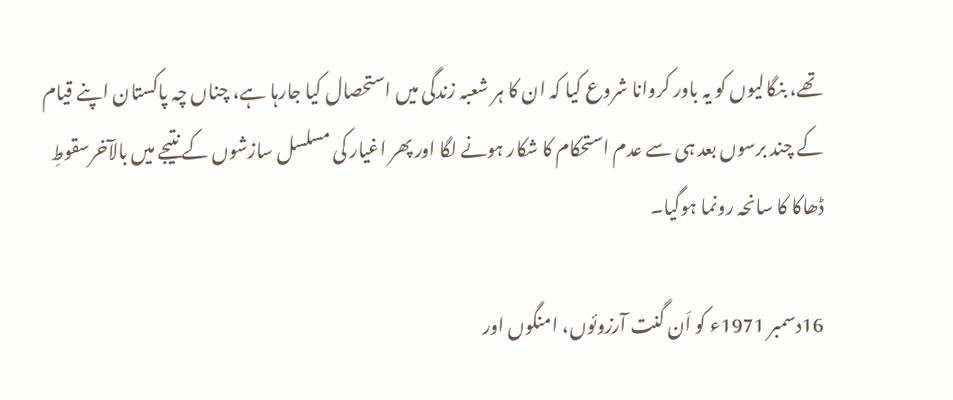تھے، بنگالیوں کو یہ باور کروانا شروع کیا کہ ان کا ہر شعبہ زندگی میں استحصال کیا جارہا ہے، چناں چہ پاکستان اپنے قیام کے چند برسوں بعد ہی سے عدم استحکام کا شکار ہونے لگا اور پھر اغیار کی مسلسل سازشوں کے نتیجے میں بالآخرسقوطِ ڈھاکا کا سانحہ رونما ہوگیا۔

16دسمبر 1971ء کو اَن گنت آرزوئوں، امنگوں اور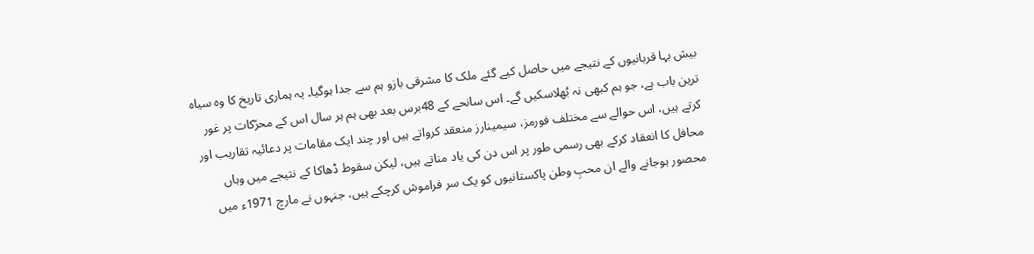بیش بہا قربانیوں کے نتیجے میں حاصل کیے گئے ملک کا مشرقی بازو ہم سے جدا ہوگیا۔ یہ ہماری تاریخ کا وہ سیاہ ترین باب ہے، جو ہم کبھی نہ بُھلاسکیں گے۔ اس سانحے کے 48برس بعد بھی ہم ہر سال اس کے محرّکات پر غور کرتے ہیں، اس حوالے سے مختلف فورمز، سیمینارز منعقد کرواتے ہیں اور چند ایک مقامات پر دعائیہ تقاریب اور محافل کا انعقاد کرکے بھی رسمی طور پر اس دن کی یاد مناتے ہیں، لیکن سقوط ڈھاکا کے نتیجے میں وہاں محصور ہوجانے والے ان محبِ وطن پاکستانیوں کو یک سر فراموش کرچکے ہیں، جنہوں نے مارچ 1971ء میں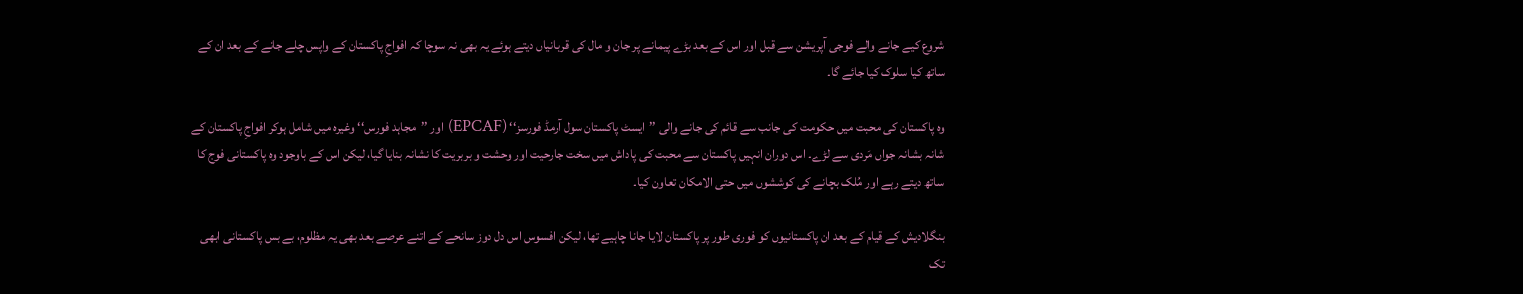شروع کیے جانے والے فوجی آپریشن سے قبل اور اس کے بعد بڑے پیمانے پر جان و مال کی قربانیاں دیتے ہوئے یہ بھی نہ سوچا کہ افواجِ پاکستان کے واپس چلے جانے کے بعد ان کے ساتھ کیا سلوک کیا جائے گا۔

وہ پاکستان کی محبت میں حکومت کی جانب سے قائم کی جانے والی ’’ایسٹ پاکستان سول آرمڈ فورسز‘‘ (EPCAF) اور ’’مجاہد فورس‘‘ وغیرہ میں شامل ہوکر افواجِ پاکستان کے شانہ بشانہ جواں مَردی سے لڑے۔ اس دوران انہیں پاکستان سے محبت کی پاداش میں سخت جارحیت اور وحشت و بربریت کا نشانہ بنایا گیا، لیکن اس کے باوجود وہ پاکستانی فوج کا ساتھ دیتے رہے اور مُلک بچانے کی کوششوں میں حتی الامکان تعاون کیا۔

بنگلادیش کے قیام کے بعد ان پاکستانیوں کو فوری طور پر پاکستان لایا جانا چاہیے تھا، لیکن افسوس اس دل دوز سانحے کے اتنے عرصے بعد بھی یہ مظلوم، بے بس پاکستانی ابھی تک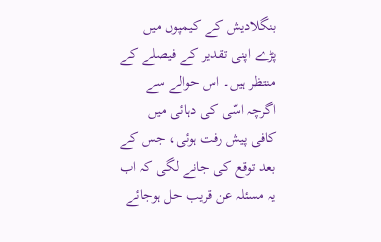بنگلادیش کے کیمپوں میں پڑے اپنی تقدیر کے فیصلے کے منتظر ہیں۔ اس حوالے سے اگرچہ اسّی کی دہائی میں کافی پیش رفت ہوئی، جس کے بعد توقع کی جانے لگی کہ اب یہ مسئلہ عن قریب حل ہوجائے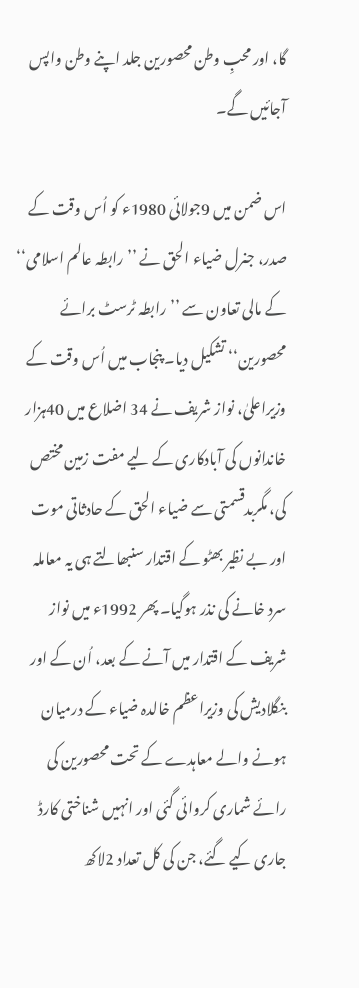گا، اور محبِ وطن محصورین جلد اپنے وطن واپس آجائیں گے۔

اس ضمن میں 9جولائی 1980ء کو اُس وقت کے صدر، جنرل ضیاء الحق نے ’’رابطہ عالم اسلامی‘‘ کے مالی تعاون سے ’’رابطہ ٹرسٹ برائے محصورین‘‘ تشکیل دیا۔ پنجاب میں اُس وقت کے وزیراعلیٰ، نواز شریف نے 34 اضلاع میں 40ہزار خاندانوں کی آبادکاری کے لیے مفت زمین مختص کی، مگربدقسمتی سے ضیاء الحق کے حادثاتی موت اور بے نظیر بھٹو کے اقتدار سنبھالتے ہی یہ معاملہ سرد خانے کی نذر ہوگیا۔ پھر 1992ء میں نواز شریف کے اقتدار میں آنے کے بعد، اُن کے اور بنگلادیش کی وزیراعظم خالدہ ضیاء کے درمیان ہونے والے معاہدے کے تحت محصورین کی رائے شماری کروائی گئی اور انہیں شناختی کارڈ جاری کیے گئے، جن کی کل تعداد 2لاکھ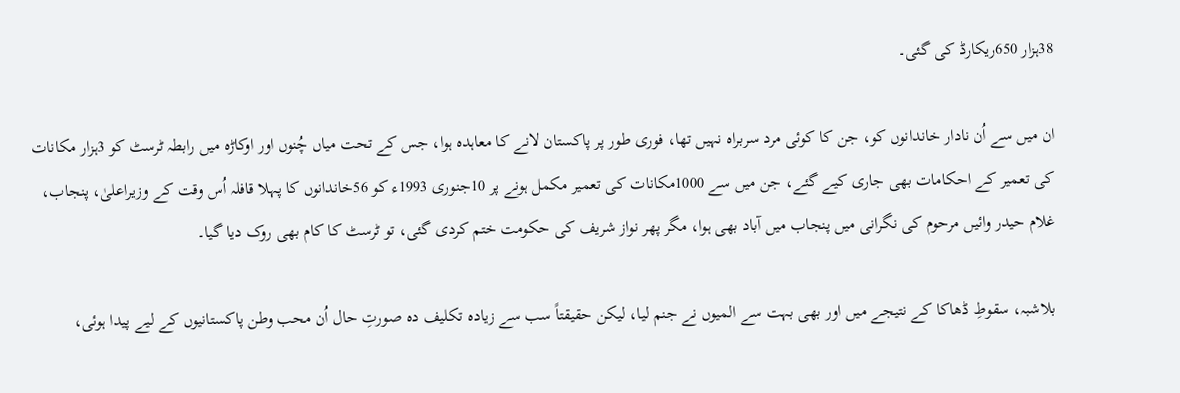38ہزار 650ریکارڈ کی گئی۔

ان میں سے اُن نادار خاندانوں کو، جن کا کوئی مرد سربراہ نہیں تھا، فوری طور پر پاکستان لانے کا معاہدہ ہوا، جس کے تحت میاں چُنوں اور اوکاڑہ میں رابطہ ٹرسٹ کو 3ہزار مکانات کی تعمیر کے احکامات بھی جاری کیے گئے، جن میں سے 1000مکانات کی تعمیر مکمل ہونے پر 10جنوری 1993ء کو 56خاندانوں کا پہلا قافلہ اُس وقت کے وزیراعلیٰ، پنجاب، غلام حیدر وائیں مرحوم کی نگرانی میں پنجاب میں آباد بھی ہوا، مگر پھر نواز شریف کی حکومت ختم کردی گئی، تو ٹرسٹ کا کام بھی روک دیا گیا۔

بلاشبہ، سقوطِ ڈھاکا کے نتیجے میں اور بھی بہت سے المیوں نے جنم لیا، لیکن حقیقتاً سب سے زیادہ تکلیف دہ صورتِ حال اُن محب وطن پاکستانیوں کے لیے پیدا ہوئی،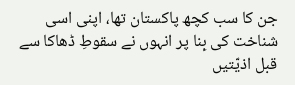جن کا سب کچھ پاکستان تھا، اپنی اسی شناخت کی بِنا پر انہوں نے سقوطِ ڈھاکا سے قبل اذیّتیں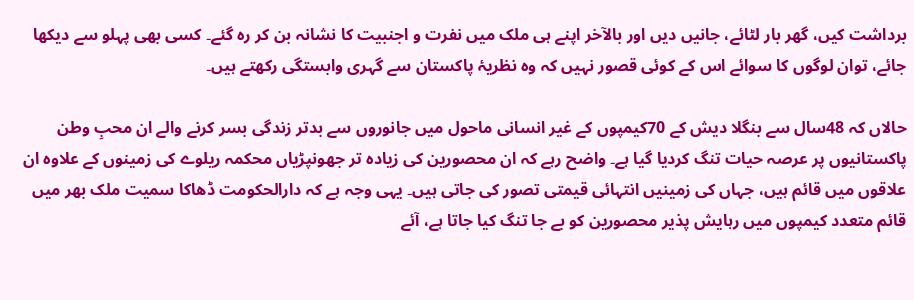برداشت کیں، گھر بار لٹائے، جانیں دیں اور بالآخر اپنے ہی ملک میں نفرت و اجنبیت کا نشانہ بن کر رہ گئے۔ کسی بھی پہلو سے دیکھا جائے، توان لوگوں کا سوائے اس کے کوئی قصور نہیں کہ وہ نظریۂ پاکستان سے گہری وابستگی رکھتے ہیں۔

حالاں کہ 48سال سے بنگلا دیش کے 70کیمپوں کے غیر انسانی ماحول میں جانوروں سے بدتر زندگی بسر کرنے والے ان محبِ وطن پاکستانیوں پر عرصہ حیات تنگ کردیا گیا ہے۔ واضح رہے کہ ان محصورین کی زیادہ تر جھونپڑیاں محکمہ ریلوے کی زمینوں کے علاوہ ان علاقوں میں قائم ہیں، جہاں کی زمینیں انتہائی قیمتی تصور کی جاتی ہیں۔ یہی وجہ ہے کہ دارالحکومت ڈھاکا سمیت ملک بھر میں قائم متعدد کیمپوں میں رہایش پذیر محصورین کو بے جا تنگ کیا جاتا ہے، آئے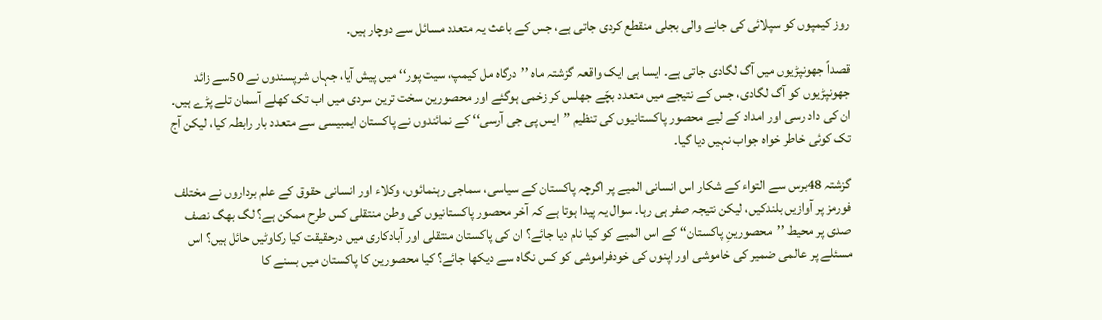روز کیمپوں کو سپلائی کی جانے والی بجلی منقطع کردی جاتی ہے، جس کے باعث یہ متعدد مسائل سے دوچار ہیں۔

قصداً جھونپڑیوں میں آگ لگادی جاتی ہے۔ ایسا ہی ایک واقعہ گزشتہ ماہ ’’درگاہ مل کیمپ، سیت پور‘‘ میں پیش آیا، جہاں شرپسندوں نے 50سے زائد جھونپڑیوں کو آگ لگادی، جس کے نتیجے میں متعدد بچّے جھلس کر زخمی ہوگئے اور محصورین سخت ترین سردی میں اب تک کھلے آسمان تلے پڑے ہیں۔ ان کی داد رسی اور امداد کے لیے محصور پاکستانیوں کی تنظیم ’’ایس پی جی آرسی‘‘ کے نمائندوں نے پاکستان ایمبیسی سے متعدد بار رابطہ کیا، لیکن آج تک کوئی خاطر خواہ جواب نہیں دیا گیا۔

گزشتہ 48برس سے التواء کے شکار اس انسانی المیے پر اگرچہ پاکستان کے سیاسی، سماجی رہنمائوں، وکلاء اور انسانی حقوق کے علم برداروں نے مختلف فورمز پر آوازیں بلندکیں، لیکن نتیجہ صفر ہی رہا۔ سوال یہ پیدا ہوتا ہے کہ آخر محصور پاکستانیوں کی وطن منتقلی کس طرح ممکن ہے؟ لگ بھگ نصف صدی پر محیط ’’محصورینِ پاکستان‘‘ کے اس المیے کو کیا نام دیا جائے؟ ان کی پاکستان منتقلی اور آبادکاری میں درحقیقت کیا رکاوٹیں حائل ہیں؟ اس مسئلے پر عالمی ضمیر کی خاموشی اور اپنوں کی خودفراموشی کو کس نگاہ سے دیکھا جائے؟ کیا محصورین کا پاکستان میں بسنے کا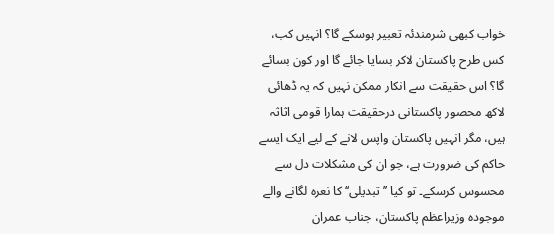خواب کبھی شرمندئہ تعبیر ہوسکے گا؟ انہیں کب، کس طرح پاکستان لاکر بسایا جائے گا اور کون بسائے گا؟ اس حقیقت سے انکار ممکن نہیں کہ یہ ڈھائی لاکھ محصور پاکستانی درحقیقت ہمارا قومی اثاثہ ہیں، مگر انہیں پاکستان واپس لانے کے لیے ایک ایسے حاکم کی ضرورت ہے، جو ان کی مشکلات دل سے محسوس کرسکے۔ تو کیا ’’تبدیلی‘‘ کا نعرہ لگانے والے موجودہ وزیراعظم پاکستان، جناب عمران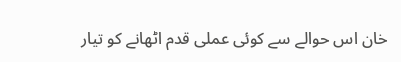خان اس حوالے سے کوئی عملی قدم اٹھانے کو تیار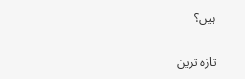ہیں؟

تازہ ترین